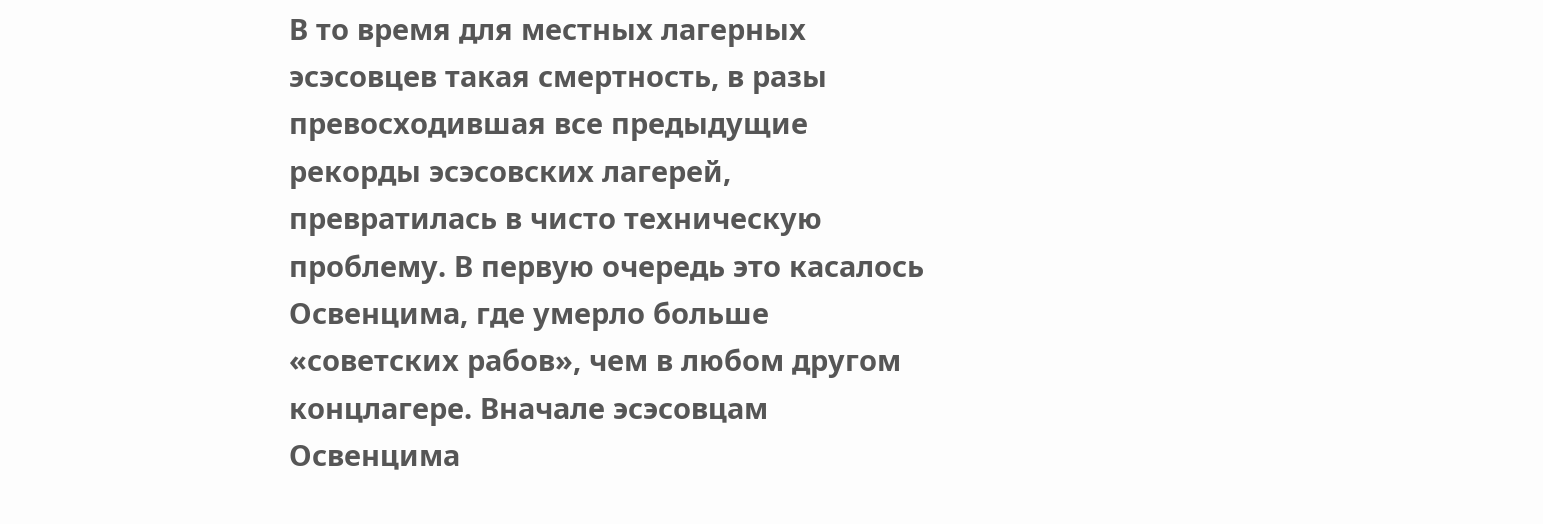В то время для местных лагерных эсэсовцев такая смертность, в разы превосходившая все предыдущие рекорды эсэсовских лагерей, превратилась в чисто техническую проблему. В первую очередь это касалось Освенцима, где умерло больше «советских рабов», чем в любом другом концлагере. Вначале эсэсовцам Освенцима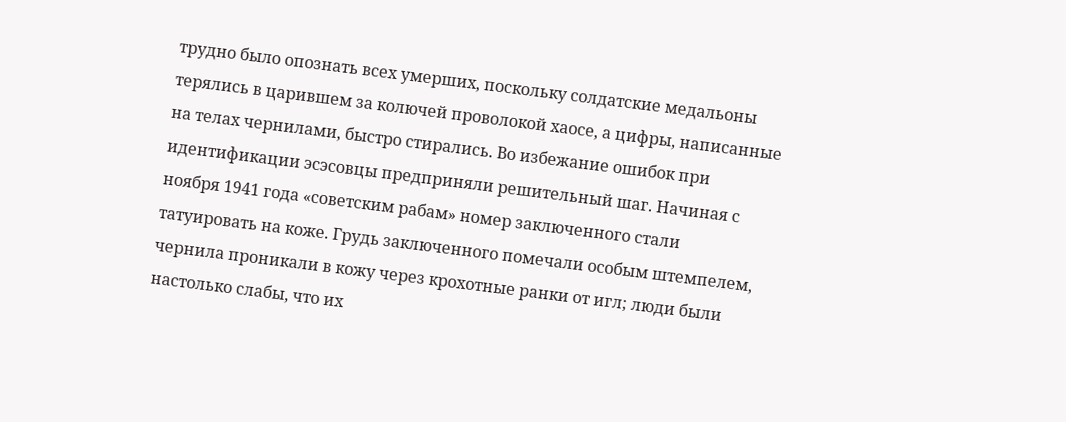трудно было опознать всех умерших, поскольку солдатские медальоны терялись в царившем за колючей проволокой хаосе, а цифры, написанные на телах чернилами, быстро стирались. Во избежание ошибок при идентификации эсэсовцы предприняли решительный шаг. Начиная с ноября 1941 года «советским рабам» номер заключенного стали татуировать на коже. Грудь заключенного помечали особым штемпелем, чернила проникали в кожу через крохотные ранки от игл; люди были настолько слабы, что их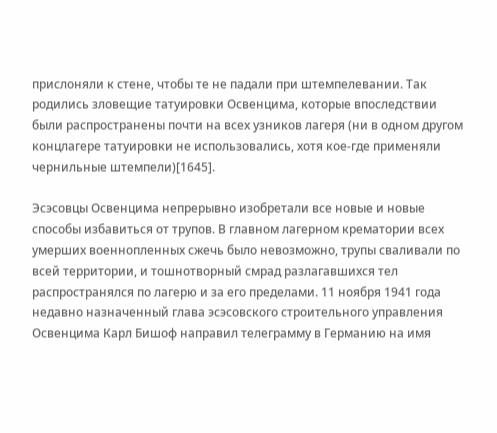прислоняли к стене, чтобы те не падали при штемпелевании. Так родились зловещие татуировки Освенцима, которые впоследствии были распространены почти на всех узников лагеря (ни в одном другом концлагере татуировки не использовались, хотя кое-где применяли чернильные штемпели)[1645].

Эсэсовцы Освенцима непрерывно изобретали все новые и новые способы избавиться от трупов. В главном лагерном крематории всех умерших военнопленных сжечь было невозможно, трупы сваливали по всей территории, и тошнотворный смрад разлагавшихся тел распространялся по лагерю и за его пределами. 11 ноября 1941 года недавно назначенный глава эсэсовского строительного управления Освенцима Карл Бишоф направил телеграмму в Германию на имя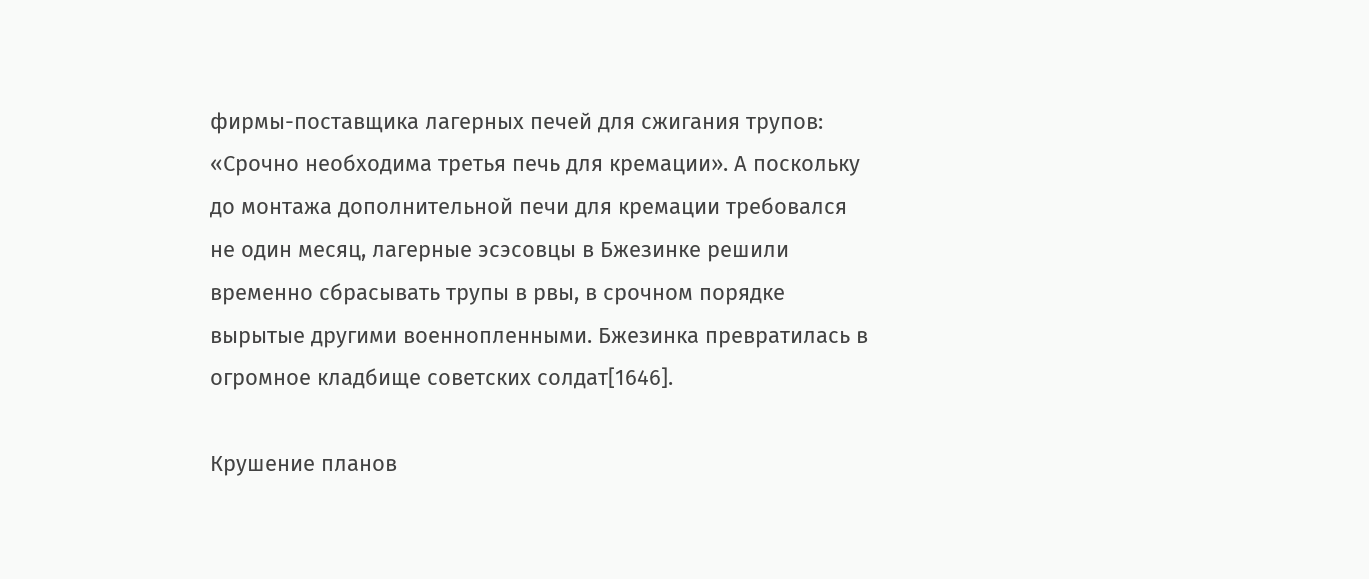фирмы-поставщика лагерных печей для сжигания трупов: «Срочно необходима третья печь для кремации». А поскольку до монтажа дополнительной печи для кремации требовался не один месяц, лагерные эсэсовцы в Бжезинке решили временно сбрасывать трупы в рвы, в срочном порядке вырытые другими военнопленными. Бжезинка превратилась в огромное кладбище советских солдат[1646].

Крушение планов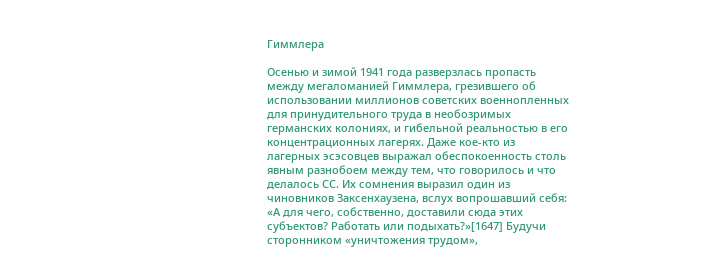Гиммлера

Осенью и зимой 1941 года разверзлась пропасть между мегаломанией Гиммлера, грезившего об использовании миллионов советских военнопленных для принудительного труда в необозримых германских колониях, и гибельной реальностью в его концентрационных лагерях. Даже кое-кто из лагерных эсэсовцев выражал обеспокоенность столь явным разнобоем между тем, что говорилось и что делалось СС. Их сомнения выразил один из чиновников Заксенхаузена, вслух вопрошавший себя: «А для чего, собственно, доставили сюда этих субъектов? Работать или подыхать?»[1647] Будучи сторонником «уничтожения трудом»,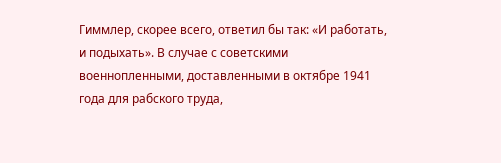Гиммлер, скорее всего, ответил бы так: «И работать, и подыхать». В случае с советскими военнопленными, доставленными в октябре 1941 года для рабского труда,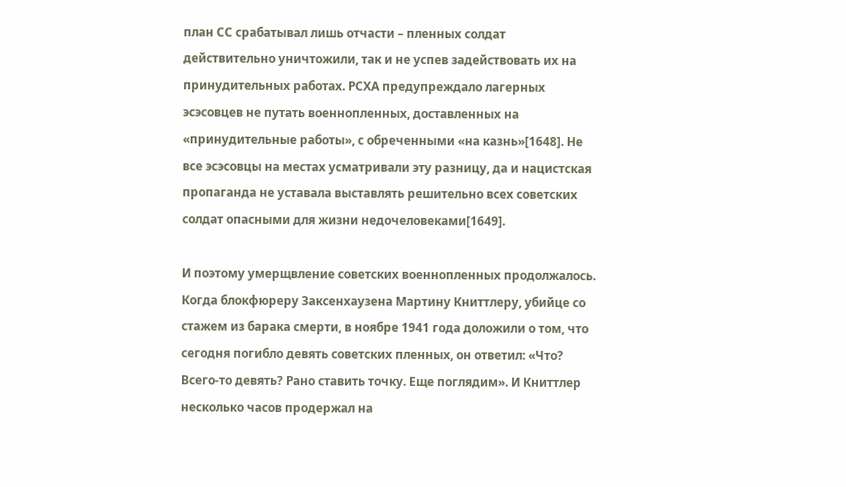план СС срабатывал лишь отчасти – пленных солдат действительно уничтожили, так и не успев задействовать их на принудительных работах. РСХА предупреждало лагерных эсэсовцев не путать военнопленных, доставленных на «принудительные работы», с обреченными «на казнь»[1648]. Не все эсэсовцы на местах усматривали эту разницу, да и нацистская пропаганда не уставала выставлять решительно всех советских солдат опасными для жизни недочеловеками[1649].

И поэтому умерщвление советских военнопленных продолжалось. Когда блокфюреру Заксенхаузена Мартину Книттлеру, убийце со стажем из барака смерти, в ноябре 1941 года доложили о том, что сегодня погибло девять советских пленных, он ответил: «Что? Всего-то девять? Рано ставить точку. Еще поглядим». И Книттлер несколько часов продержал на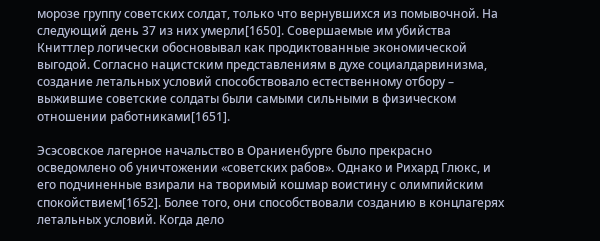морозе группу советских солдат, только что вернувшихся из помывочной. На следующий день 37 из них умерли[1650]. Совершаемые им убийства Книттлер логически обосновывал как продиктованные экономической выгодой. Согласно нацистским представлениям в духе социалдарвинизма, создание летальных условий способствовало естественному отбору – выжившие советские солдаты были самыми сильными в физическом отношении работниками[1651].

Эсэсовское лагерное начальство в Ораниенбурге было прекрасно осведомлено об уничтожении «советских рабов». Однако и Рихард Глюкс, и его подчиненные взирали на творимый кошмар воистину с олимпийским спокойствием[1652]. Более того, они способствовали созданию в концлагерях летальных условий. Когда дело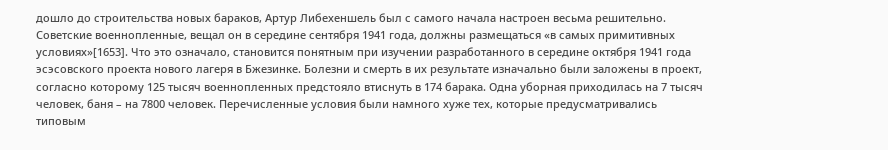дошло до строительства новых бараков, Артур Либехеншель был с самого начала настроен весьма решительно. Советские военнопленные, вещал он в середине сентября 1941 года, должны размещаться «в самых примитивных условиях»[1653]. Что это означало, становится понятным при изучении разработанного в середине октября 1941 года эсэсовского проекта нового лагеря в Бжезинке. Болезни и смерть в их результате изначально были заложены в проект, согласно которому 125 тысяч военнопленных предстояло втиснуть в 174 барака. Одна уборная приходилась на 7 тысяч человек, баня – на 7800 человек. Перечисленные условия были намного хуже тех, которые предусматривались типовым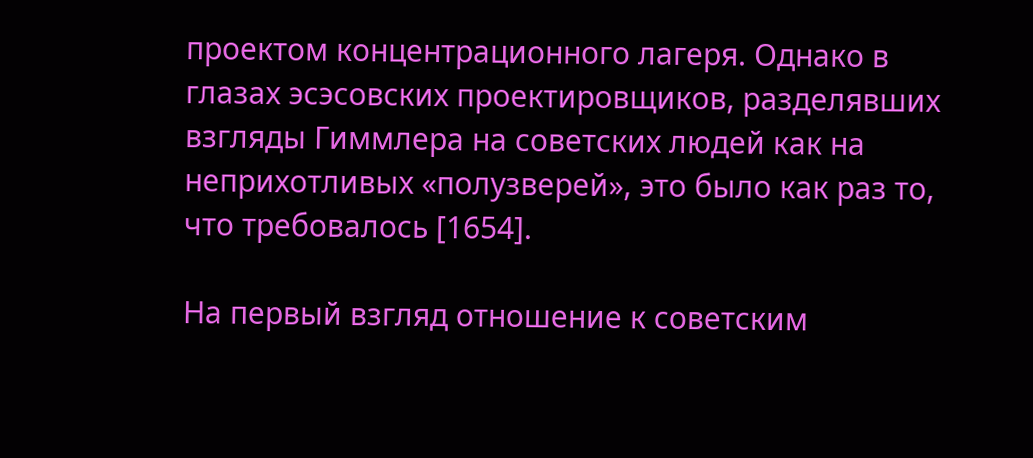проектом концентрационного лагеря. Однако в глазах эсэсовских проектировщиков, разделявших взгляды Гиммлера на советских людей как на неприхотливых «полузверей», это было как раз то, что требовалось [1654].

На первый взгляд отношение к советским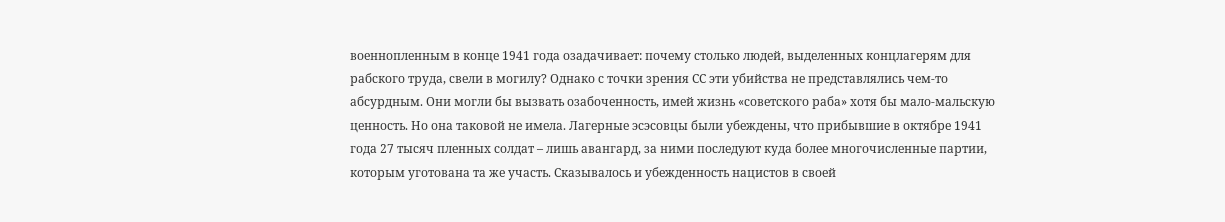военнопленным в конце 1941 года озадачивает: почему столько людей, выделенных концлагерям для рабского труда, свели в могилу? Однако с точки зрения СС эти убийства не представлялись чем-то абсурдным. Они могли бы вызвать озабоченность, имей жизнь «советского раба» хотя бы мало-мальскую ценность. Но она таковой не имела. Лагерные эсэсовцы были убеждены, что прибывшие в октябре 1941 года 27 тысяч пленных солдат – лишь авангард, за ними последуют куда более многочисленные партии, которым уготована та же участь. Сказывалось и убежденность нацистов в своей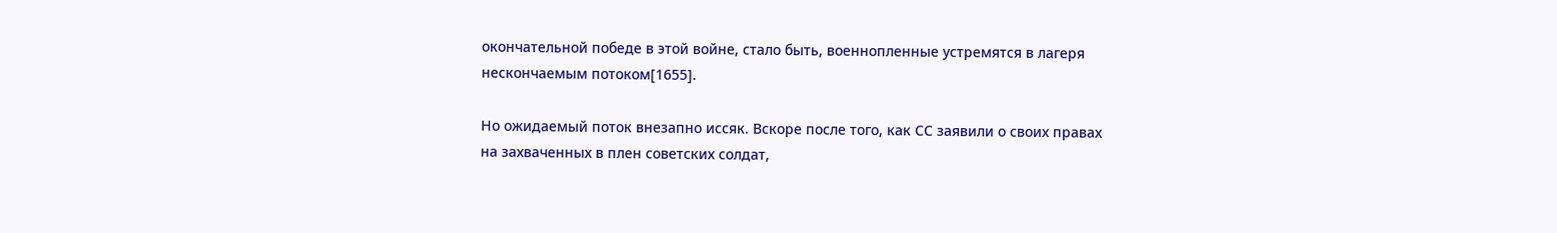окончательной победе в этой войне, стало быть, военнопленные устремятся в лагеря нескончаемым потоком[1655].

Но ожидаемый поток внезапно иссяк. Вскоре после того, как СС заявили о своих правах на захваченных в плен советских солдат,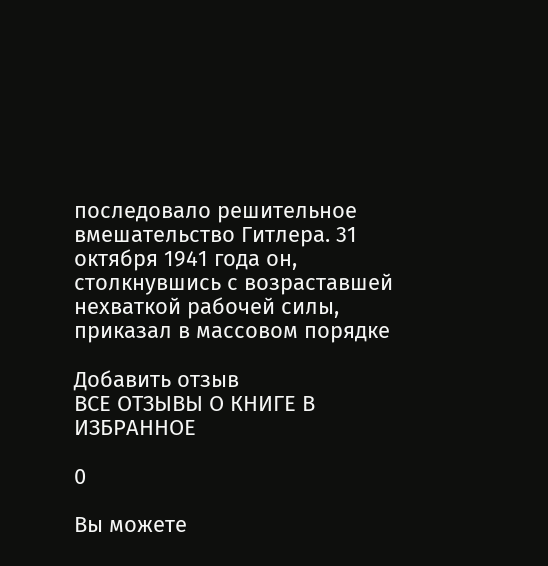последовало решительное вмешательство Гитлера. 31 октября 1941 года он, столкнувшись с возраставшей нехваткой рабочей силы, приказал в массовом порядке

Добавить отзыв
ВСЕ ОТЗЫВЫ О КНИГЕ В ИЗБРАННОЕ

0

Вы можете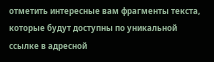отметить интересные вам фрагменты текста, которые будут доступны по уникальной ссылке в адресной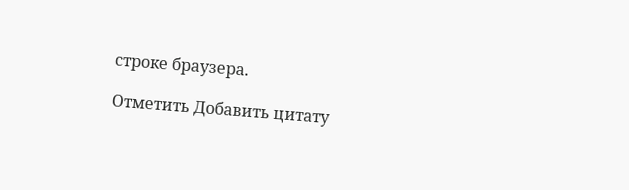строке браузера.

Отметить Добавить цитату